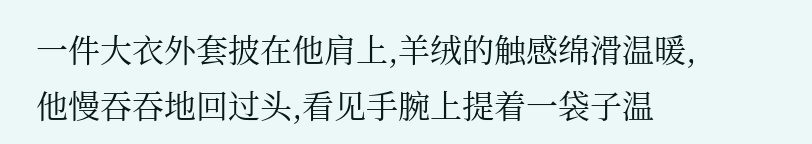一件大衣外套披在他肩上,羊绒的触感绵滑温暖,他慢吞吞地回过头,看见手腕上提着一袋子温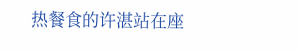热餐食的许湛站在座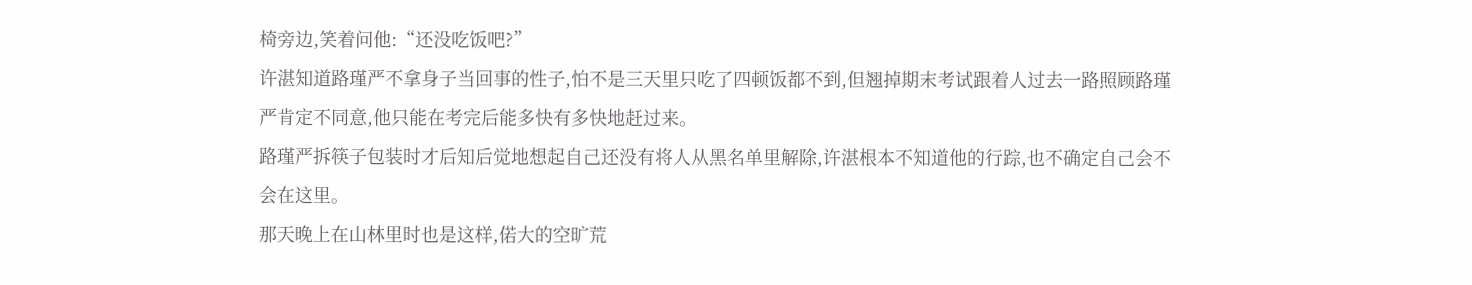椅旁边,笑着问他:“还没吃饭吧?”
许湛知道路瑾严不拿身子当回事的性子,怕不是三天里只吃了四顿饭都不到,但翘掉期末考试跟着人过去一路照顾路瑾严肯定不同意,他只能在考完后能多快有多快地赶过来。
路瑾严拆筷子包装时才后知后觉地想起自己还没有将人从黑名单里解除,许湛根本不知道他的行踪,也不确定自己会不会在这里。
那天晚上在山林里时也是这样,偌大的空旷荒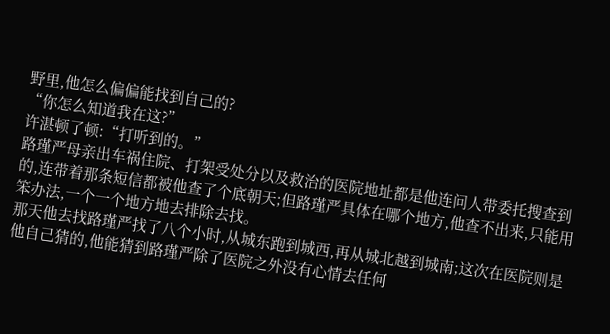野里,他怎么偏偏能找到自己的?
“你怎么知道我在这?”
许湛顿了顿:“打听到的。”
路瑾严母亲出车祸住院、打架受处分以及救治的医院地址都是他连问人带委托搜查到的,连带着那条短信都被他查了个底朝天;但路瑾严具体在哪个地方,他查不出来,只能用笨办法,一个一个地方地去排除去找。
那天他去找路瑾严找了八个小时,从城东跑到城西,再从城北越到城南;这次在医院则是他自己猜的,他能猜到路瑾严除了医院之外没有心情去任何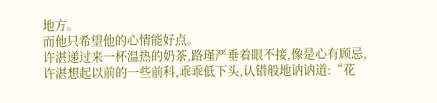地方。
而他只希望他的心情能好点。
许湛递过来一杯温热的奶茶,路瑾严垂着眼不接,像是心有顾忌,许湛想起以前的一些前科,乖乖低下头,认错般地讷讷道:“花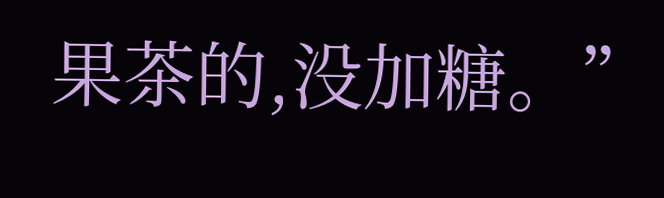果茶的,没加糖。”